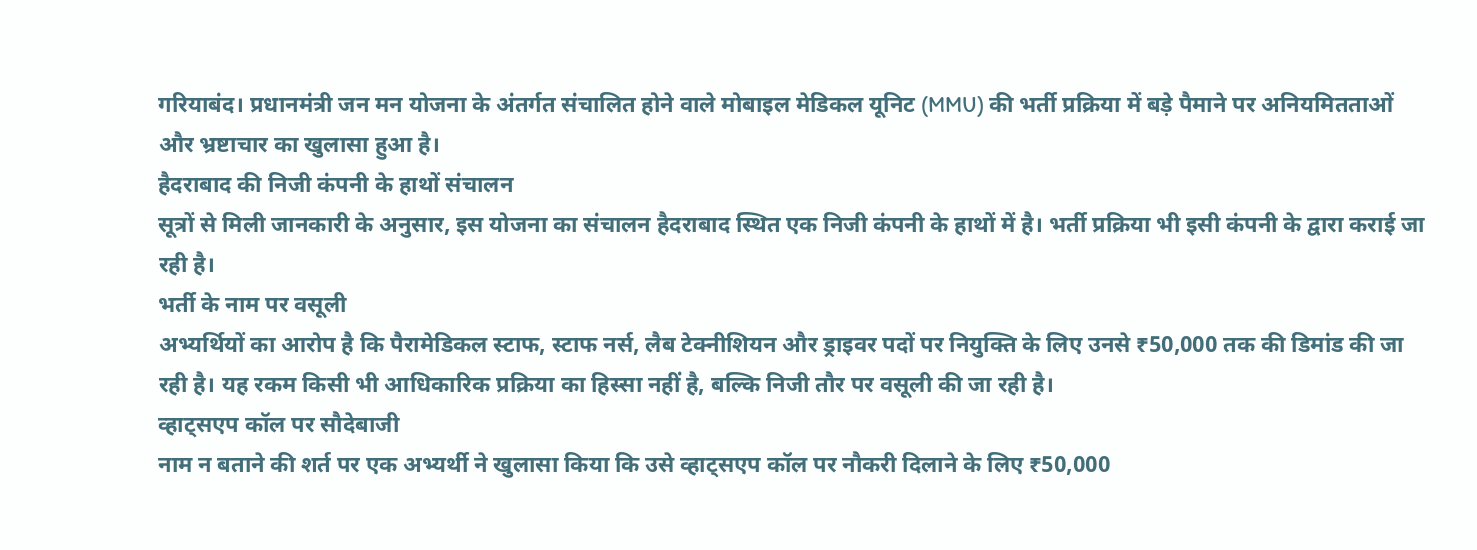गरियाबंद। प्रधानमंत्री जन मन योजना के अंतर्गत संचालित होने वाले मोबाइल मेडिकल यूनिट (MMU) की भर्ती प्रक्रिया में बड़े पैमाने पर अनियमितताओं और भ्रष्टाचार का खुलासा हुआ है।
हैदराबाद की निजी कंपनी के हाथों संचालन
सूत्रों से मिली जानकारी के अनुसार, इस योजना का संचालन हैदराबाद स्थित एक निजी कंपनी के हाथों में है। भर्ती प्रक्रिया भी इसी कंपनी के द्वारा कराई जा रही है।
भर्ती के नाम पर वसूली
अभ्यर्थियों का आरोप है कि पैरामेडिकल स्टाफ, स्टाफ नर्स, लैब टेक्नीशियन और ड्राइवर पदों पर नियुक्ति के लिए उनसे ₹50,000 तक की डिमांड की जा रही है। यह रकम किसी भी आधिकारिक प्रक्रिया का हिस्सा नहीं है, बल्कि निजी तौर पर वसूली की जा रही है।
व्हाट्सएप कॉल पर सौदेबाजी
नाम न बताने की शर्त पर एक अभ्यर्थी ने खुलासा किया कि उसे व्हाट्सएप कॉल पर नौकरी दिलाने के लिए ₹50,000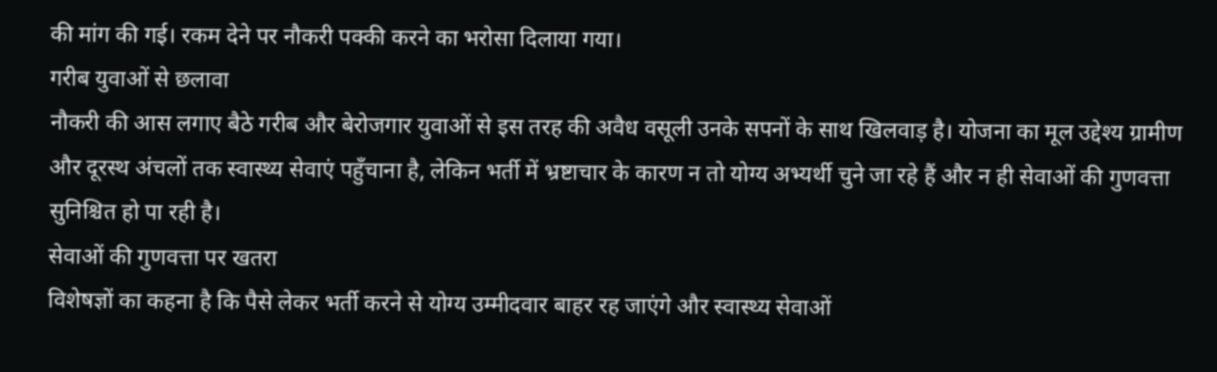की मांग की गई। रकम देने पर नौकरी पक्की करने का भरोसा दिलाया गया।
गरीब युवाओं से छलावा
नौकरी की आस लगाए बैठे गरीब और बेरोजगार युवाओं से इस तरह की अवैध वसूली उनके सपनों के साथ खिलवाड़ है। योजना का मूल उद्देश्य ग्रामीण और दूरस्थ अंचलों तक स्वास्थ्य सेवाएं पहुँचाना है, लेकिन भर्ती में भ्रष्टाचार के कारण न तो योग्य अभ्यर्थी चुने जा रहे हैं और न ही सेवाओं की गुणवत्ता सुनिश्चित हो पा रही है।
सेवाओं की गुणवत्ता पर खतरा
विशेषज्ञों का कहना है कि पैसे लेकर भर्ती करने से योग्य उम्मीदवार बाहर रह जाएंगे और स्वास्थ्य सेवाओं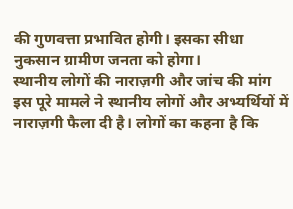की गुणवत्ता प्रभावित होगी। इसका सीधा नुकसान ग्रामीण जनता को होगा।
स्थानीय लोगों की नाराज़गी और जांच की मांग
इस पूरे मामले ने स्थानीय लोगों और अभ्यर्थियों में नाराज़गी फैला दी है। लोगों का कहना है कि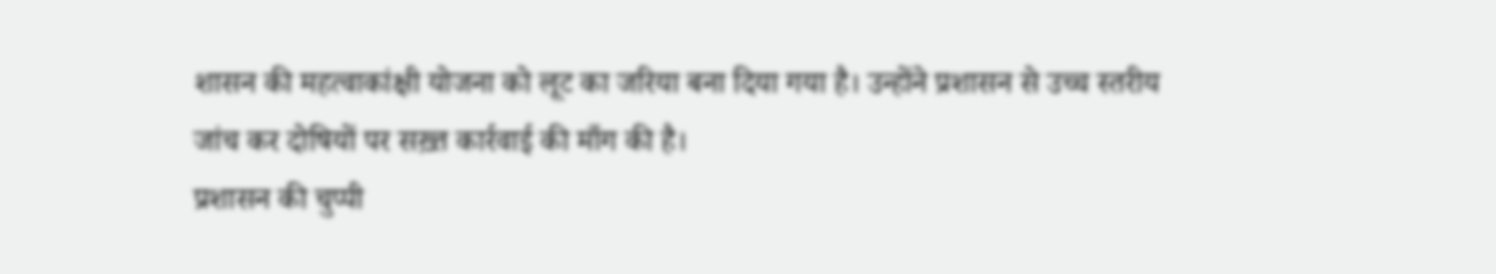शासन की महत्वाकांक्षी योजना को लूट का जरिया बना दिया गया है। उन्होंने प्रशासन से उच्च स्तरीय जांच कर दोषियों पर सख़्त कार्रवाई की माँग की है।
प्रशासन की चुप्पी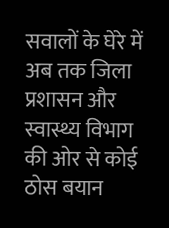सवालों के घेरे में
अब तक जिला प्रशासन और स्वास्थ्य विभाग की ओर से कोई ठोस बयान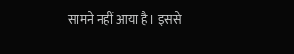सामने नहीं आया है। इससे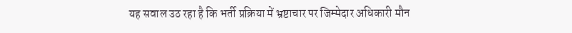यह सवाल उठ रहा है कि भर्ती प्रक्रिया में भ्रष्टाचार पर जिम्मेदार अधिकारी मौन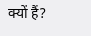क्यों हैं?